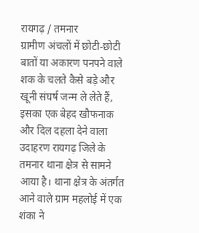रायगढ़ / तमनार
ग्रामीण अंचलों में छोटी-छोटी बातों या अकारण पनपने वाले शक के चलते कैसे बड़े और खूनी संघर्ष जन्म ले लेते हैं, इसका एक बेहद खौफनाक और दिल दहला देने वाला उदाहरण रायगढ़ जिले के तमनार थाना क्षेत्र से सामने आया है। थाना क्षेत्र के अंतर्गत आने वाले ग्राम महलोई में एक शंका ने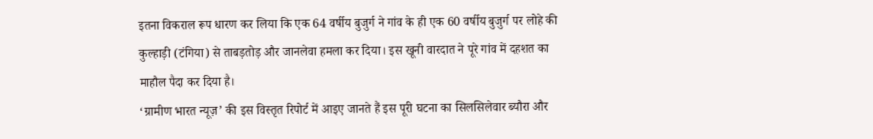इतना विकराल रूप धारण कर लिया कि एक 64 वर्षीय बुजुर्ग ने गांव के ही एक 60 वर्षीय बुजुर्ग पर लोहे की कुल्हाड़ी (टंगिया) से ताबड़तोड़ और जानलेवा हमला कर दिया। इस खूनी वारदात ने पूरे गांव में दहशत का माहौल पैदा कर दिया है।
‘ग्रामीण भारत न्यूज़’ की इस विस्तृत रिपोर्ट में आइए जानते हैं इस पूरी घटना का सिलसिलेवार ब्यौरा और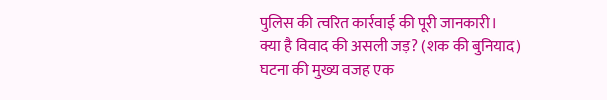पुलिस की त्वरित कार्रवाई की पूरी जानकारी।
क्या है विवाद की असली जड़? (शक की बुनियाद)
घटना की मुख्य वजह एक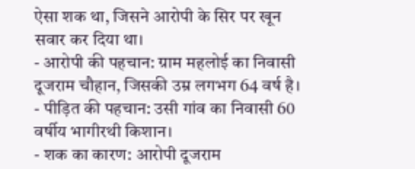ऐसा शक था, जिसने आरोपी के सिर पर खून सवार कर दिया था।
- आरोपी की पहचान: ग्राम महलोई का निवासी दूजराम चौहान, जिसकी उम्र लगभग 64 वर्ष है।
- पीड़ित की पहचान: उसी गांव का निवासी 60 वर्षीय भागीरथी किशान।
- शक का कारण: आरोपी दूजराम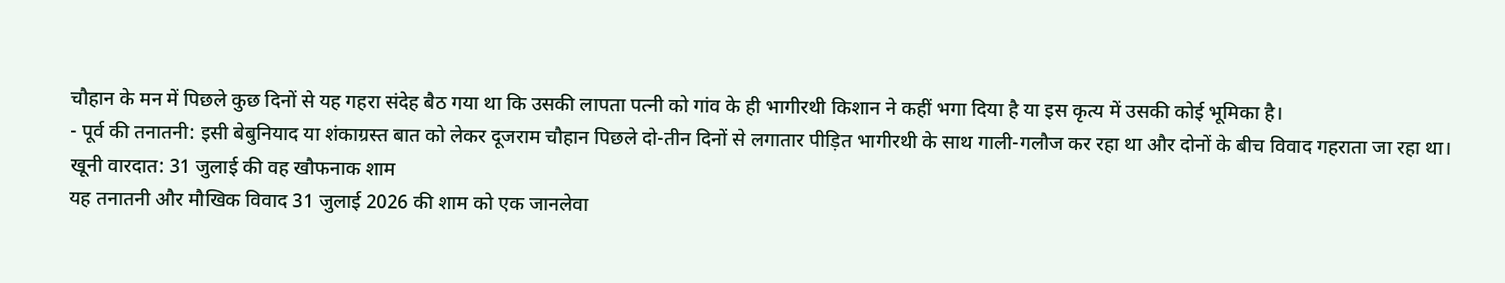चौहान के मन में पिछले कुछ दिनों से यह गहरा संदेह बैठ गया था कि उसकी लापता पत्नी को गांव के ही भागीरथी किशान ने कहीं भगा दिया है या इस कृत्य में उसकी कोई भूमिका है।
- पूर्व की तनातनी: इसी बेबुनियाद या शंकाग्रस्त बात को लेकर दूजराम चौहान पिछले दो-तीन दिनों से लगातार पीड़ित भागीरथी के साथ गाली-गलौज कर रहा था और दोनों के बीच विवाद गहराता जा रहा था।
खूनी वारदात: 31 जुलाई की वह खौफनाक शाम
यह तनातनी और मौखिक विवाद 31 जुलाई 2026 की शाम को एक जानलेवा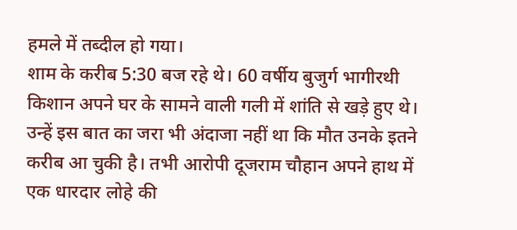हमले में तब्दील हो गया।
शाम के करीब 5:30 बज रहे थे। 60 वर्षीय बुजुर्ग भागीरथी किशान अपने घर के सामने वाली गली में शांति से खड़े हुए थे। उन्हें इस बात का जरा भी अंदाजा नहीं था कि मौत उनके इतने करीब आ चुकी है। तभी आरोपी दूजराम चौहान अपने हाथ में एक धारदार लोहे की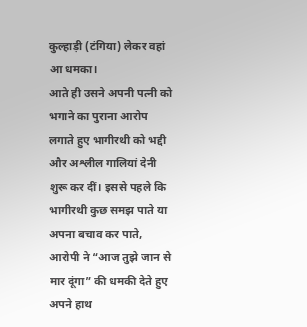कुल्हाड़ी (टंगिया) लेकर वहां आ धमका।
आते ही उसने अपनी पत्नी को भगाने का पुराना आरोप लगाते हुए भागीरथी को भद्दी और अश्लील गालियां देनी शुरू कर दीं। इससे पहले कि भागीरथी कुछ समझ पाते या अपना बचाव कर पाते, आरोपी ने “आज तुझे जान से मार दूंगा” की धमकी देते हुए अपने हाथ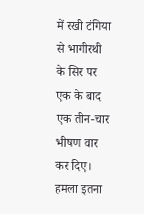में रखी टंगिया से भागीरथी के सिर पर एक के बाद एक तीन-चार भीषण वार कर दिए।
हमला इतना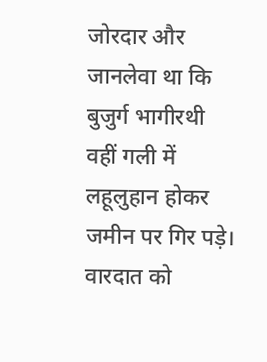जोरदार और जानलेवा था कि बुजुर्ग भागीरथी वहीं गली में लहूलुहान होकर जमीन पर गिर पड़े। वारदात को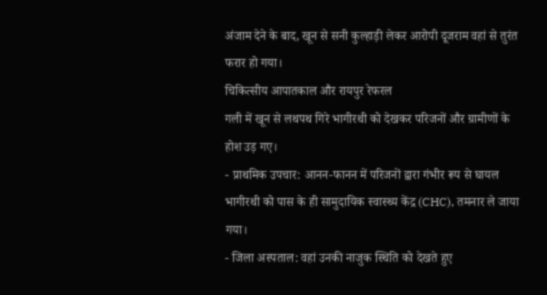अंजाम देने के बाद, खून से सनी कुल्हाड़ी लेकर आरोपी दूजराम वहां से तुरंत फरार हो गया।
चिकित्सीय आपातकाल और रायपुर रेफरल
गली में खून से लथपथ गिरे भागीरथी को देखकर परिजनों और ग्रामीणों के होश उड़ गए।
- प्राथमिक उपचार: आनन-फानन में परिजनों द्वारा गंभीर रूप से घायल भागीरथी को पास के ही सामुदायिक स्वास्थ्य केंद्र (CHC), तमनार ले जाया गया।
- जिला अस्पताल: वहां उनकी नाजुक स्थिति को देखते हुए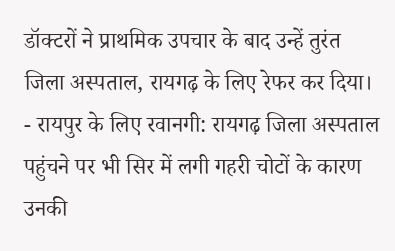डॉक्टरों ने प्राथमिक उपचार के बाद उन्हें तुरंत जिला अस्पताल, रायगढ़ के लिए रेफर कर दिया।
- रायपुर के लिए रवानगी: रायगढ़ जिला अस्पताल पहुंचने पर भी सिर में लगी गहरी चोटों के कारण उनकी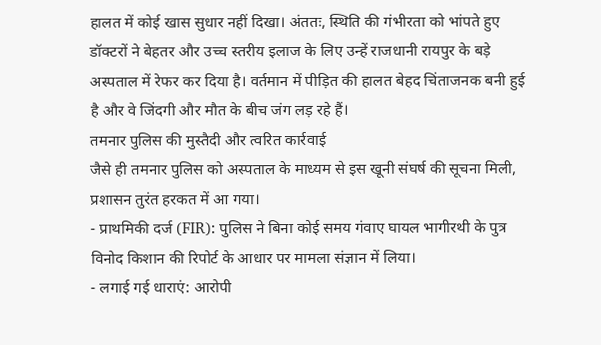हालत में कोई खास सुधार नहीं दिखा। अंततः, स्थिति की गंभीरता को भांपते हुए डॉक्टरों ने बेहतर और उच्च स्तरीय इलाज के लिए उन्हें राजधानी रायपुर के बड़े अस्पताल में रेफर कर दिया है। वर्तमान में पीड़ित की हालत बेहद चिंताजनक बनी हुई है और वे जिंदगी और मौत के बीच जंग लड़ रहे हैं।
तमनार पुलिस की मुस्तैदी और त्वरित कार्रवाई
जैसे ही तमनार पुलिस को अस्पताल के माध्यम से इस खूनी संघर्ष की सूचना मिली, प्रशासन तुरंत हरकत में आ गया।
- प्राथमिकी दर्ज (FIR): पुलिस ने बिना कोई समय गंवाए घायल भागीरथी के पुत्र विनोद किशान की रिपोर्ट के आधार पर मामला संज्ञान में लिया।
- लगाई गई धाराएं: आरोपी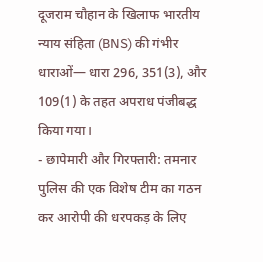दूजराम चौहान के खिलाफ भारतीय न्याय संहिता (BNS) की गंभीर धाराओं— धारा 296, 351(3), और 109(1) के तहत अपराध पंजीबद्ध किया गया।
- छापेमारी और गिरफ्तारी: तमनार पुलिस की एक विशेष टीम का गठन कर आरोपी की धरपकड़ के लिए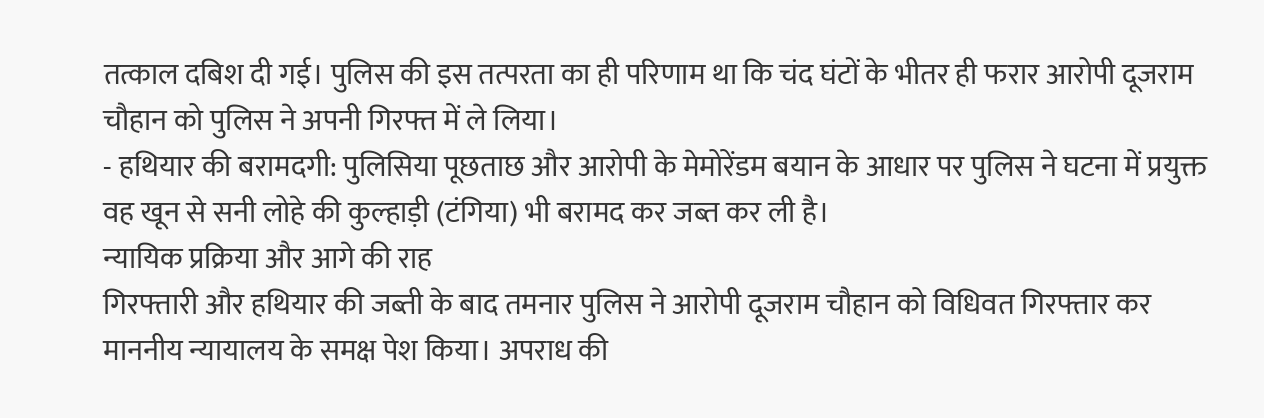तत्काल दबिश दी गई। पुलिस की इस तत्परता का ही परिणाम था कि चंद घंटों के भीतर ही फरार आरोपी दूजराम चौहान को पुलिस ने अपनी गिरफ्त में ले लिया।
- हथियार की बरामदगी: पुलिसिया पूछताछ और आरोपी के मेमोरेंडम बयान के आधार पर पुलिस ने घटना में प्रयुक्त वह खून से सनी लोहे की कुल्हाड़ी (टंगिया) भी बरामद कर जब्त कर ली है।
न्यायिक प्रक्रिया और आगे की राह
गिरफ्तारी और हथियार की जब्ती के बाद तमनार पुलिस ने आरोपी दूजराम चौहान को विधिवत गिरफ्तार कर माननीय न्यायालय के समक्ष पेश किया। अपराध की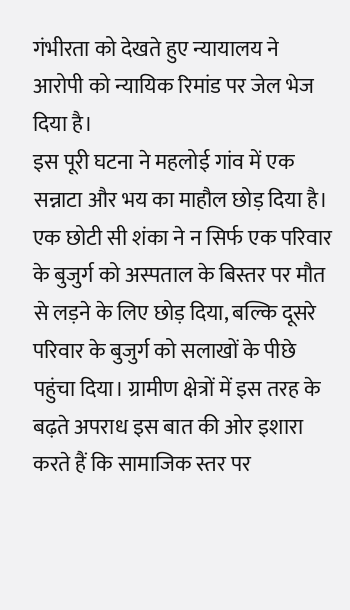गंभीरता को देखते हुए न्यायालय ने आरोपी को न्यायिक रिमांड पर जेल भेज दिया है।
इस पूरी घटना ने महलोई गांव में एक सन्नाटा और भय का माहौल छोड़ दिया है। एक छोटी सी शंका ने न सिर्फ एक परिवार के बुजुर्ग को अस्पताल के बिस्तर पर मौत से लड़ने के लिए छोड़ दिया, बल्कि दूसरे परिवार के बुजुर्ग को सलाखों के पीछे पहुंचा दिया। ग्रामीण क्षेत्रों में इस तरह के बढ़ते अपराध इस बात की ओर इशारा करते हैं कि सामाजिक स्तर पर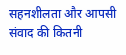सहनशीलता और आपसी संवाद की कितनी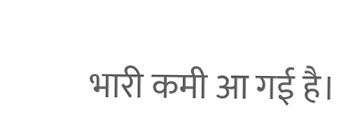भारी कमी आ गई है।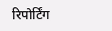रिपोर्टिंग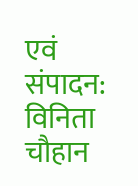एवं संपादन: विनिता चौहान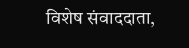विशेष संवाददाता,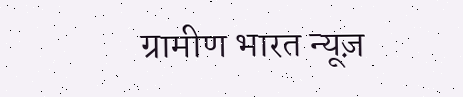ग्रामीण भारत न्यूज़